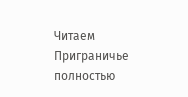Читаем Приграничье полностью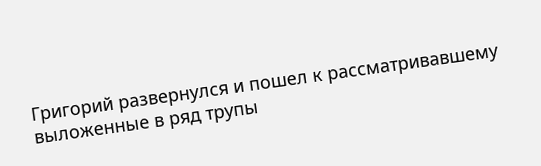Григорий развернулся и пошел к рассматривавшему выложенные в ряд трупы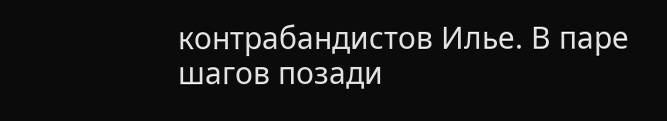контрабандистов Илье. В паре шагов позади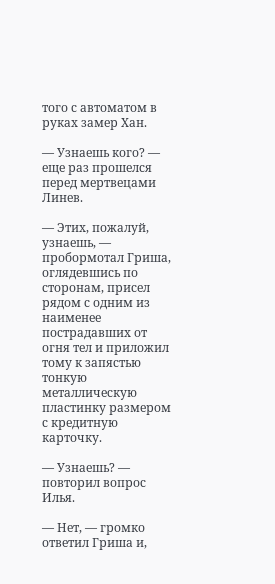того с автоматом в руках замер Хан.

— Узнаешь кого? — еще раз прошелся перед мертвецами Линев.

— Этих, пожалуй, узнаешь, — пробормотал Гриша, оглядевшись по сторонам, присел рядом с одним из наименее пострадавших от огня тел и приложил тому к запястью тонкую металлическую пластинку размером с кредитную карточку.

— Узнаешь? — повторил вопрос Илья.

— Нет, — громко ответил Гриша и,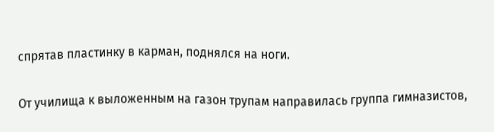спрятав пластинку в карман, поднялся на ноги.

От училища к выложенным на газон трупам направилась группа гимназистов,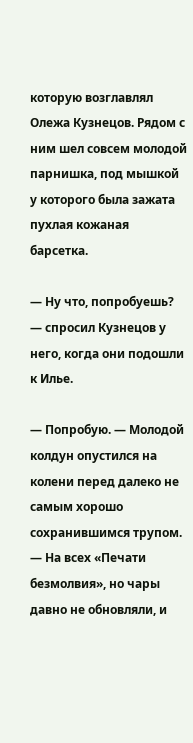которую возглавлял Олежа Кузнецов. Рядом с ним шел совсем молодой парнишка, под мышкой у которого была зажата пухлая кожаная барсетка.

— Ну что, попробуешь? — спросил Кузнецов у него, когда они подошли к Илье.

— Попробую. — Молодой колдун опустился на колени перед далеко не самым хорошо сохранившимся трупом. — На всех «Печати безмолвия», но чары давно не обновляли, и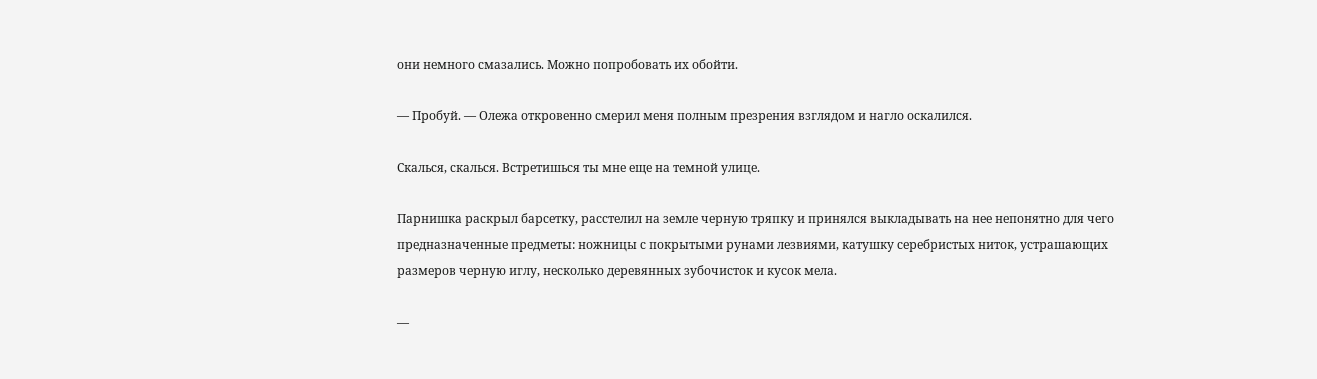они немного смазались. Можно попробовать их обойти.

— Пробуй. — Олежа откровенно смерил меня полным презрения взглядом и нагло оскалился.

Скалься, скалься. Встретишься ты мне еще на темной улице.

Парнишка раскрыл барсетку, расстелил на земле черную тряпку и принялся выкладывать на нее непонятно для чего предназначенные предметы: ножницы с покрытыми рунами лезвиями, катушку серебристых ниток, устрашающих размеров черную иглу, несколько деревянных зубочисток и кусок мела.

—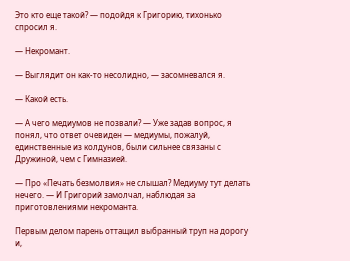Это кто еще такой? — подойдя к Григорию, тихонько спросил я.

— Некромант.

— Выглядит он как-то несолидно, — засомневался я.

— Какой есть.

— А чего медиумов не позвали? — Уже задав вопрос, я понял, что ответ очевиден — медиумы, пожалуй, единственные из колдунов, были сильнее связаны с Дружиной, чем с Гимназией.

— Про «Печать безмолвия» не слышал? Медиуму тут делать нечего. — И Григорий замолчал, наблюдая за приготовлениями некроманта.

Первым делом парень оттащил выбранный труп на дорогу и,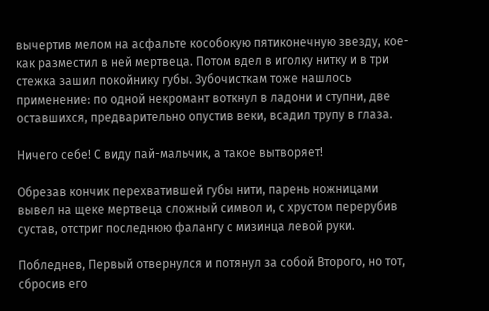вычертив мелом на асфальте кособокую пятиконечную звезду, кое-как разместил в ней мертвеца. Потом вдел в иголку нитку и в три стежка зашил покойнику губы. Зубочисткам тоже нашлось применение: по одной некромант воткнул в ладони и ступни, две оставшихся, предварительно опустив веки, всадил трупу в глаза.

Ничего себе! С виду пай-мальчик, а такое вытворяет!

Обрезав кончик перехватившей губы нити, парень ножницами вывел на щеке мертвеца сложный символ и, с хрустом перерубив сустав, отстриг последнюю фалангу с мизинца левой руки.

Побледнев, Первый отвернулся и потянул за собой Второго, но тот, сбросив его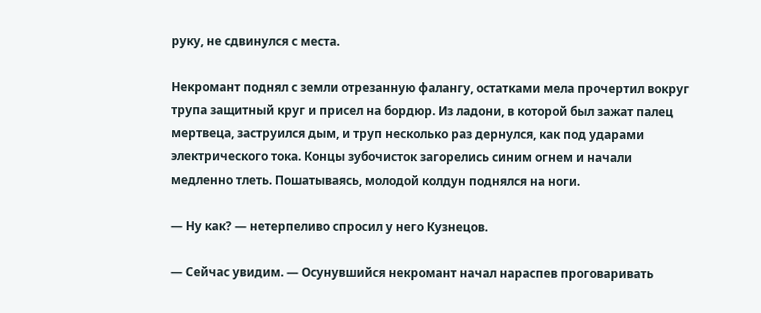руку, не сдвинулся с места.

Некромант поднял с земли отрезанную фалангу, остатками мела прочертил вокруг трупа защитный круг и присел на бордюр. Из ладони, в которой был зажат палец мертвеца, заструился дым, и труп несколько раз дернулся, как под ударами электрического тока. Концы зубочисток загорелись синим огнем и начали медленно тлеть. Пошатываясь, молодой колдун поднялся на ноги.

— Ну как? — нетерпеливо спросил у него Кузнецов.

— Сейчас увидим. — Осунувшийся некромант начал нараспев проговаривать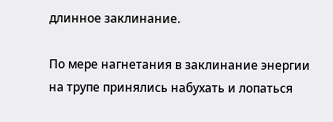длинное заклинание.

По мере нагнетания в заклинание энергии на трупе принялись набухать и лопаться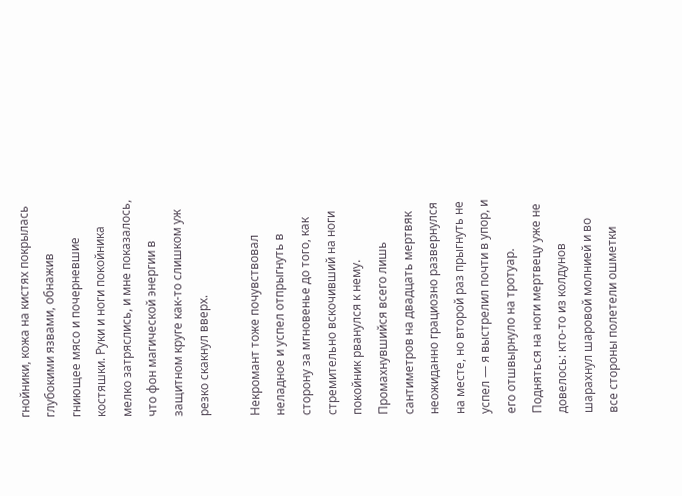гнойники, кожа на кистях покрылась глубокими язвами, обнажив гниющее мясо и почерневшие костяшки. Руки и ноги покойника мелко затряслись, и мне показалось, что фон магической энергии в защитном круге как-то слишком уж резко скакнул вверх.

Некромант тоже почувствовал неладное и успел отпрыгнуть в сторону за мгновенье до того, как стремительно вскочивший на ноги покойник рванулся к нему. Промахнувшийся всего лишь сантиметров на двадцать мертвяк неожиданно грациозно развернулся на месте, но второй раз прыгнуть не успел — я выстрелил почти в упор, и его отшвырнуло на тротуар. Подняться на ноги мертвецу уже не довелось: кто-то из колдунов шарахнул шаровой молнией и во все стороны полетели ошметки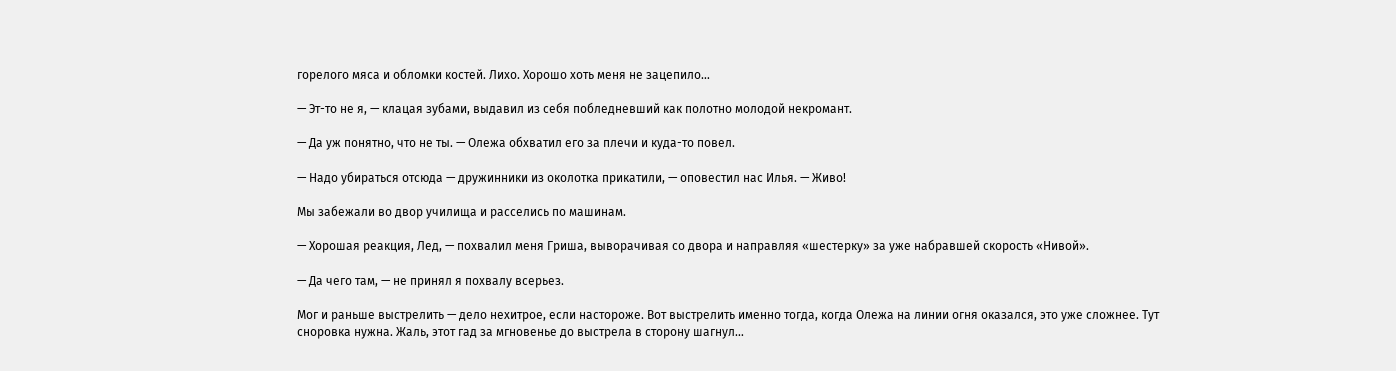горелого мяса и обломки костей. Лихо. Хорошо хоть меня не зацепило…

— Эт-то не я, — клацая зубами, выдавил из себя побледневший как полотно молодой некромант.

— Да уж понятно, что не ты. — Олежа обхватил его за плечи и куда-то повел.

— Надо убираться отсюда — дружинники из околотка прикатили, — оповестил нас Илья. — Живо!

Мы забежали во двор училища и расселись по машинам.

— Хорошая реакция, Лед, — похвалил меня Гриша, выворачивая со двора и направляя «шестерку» за уже набравшей скорость «Нивой».

— Да чего там, — не принял я похвалу всерьез.

Мог и раньше выстрелить — дело нехитрое, если настороже. Вот выстрелить именно тогда, когда Олежа на линии огня оказался, это уже сложнее. Тут сноровка нужна. Жаль, этот гад за мгновенье до выстрела в сторону шагнул…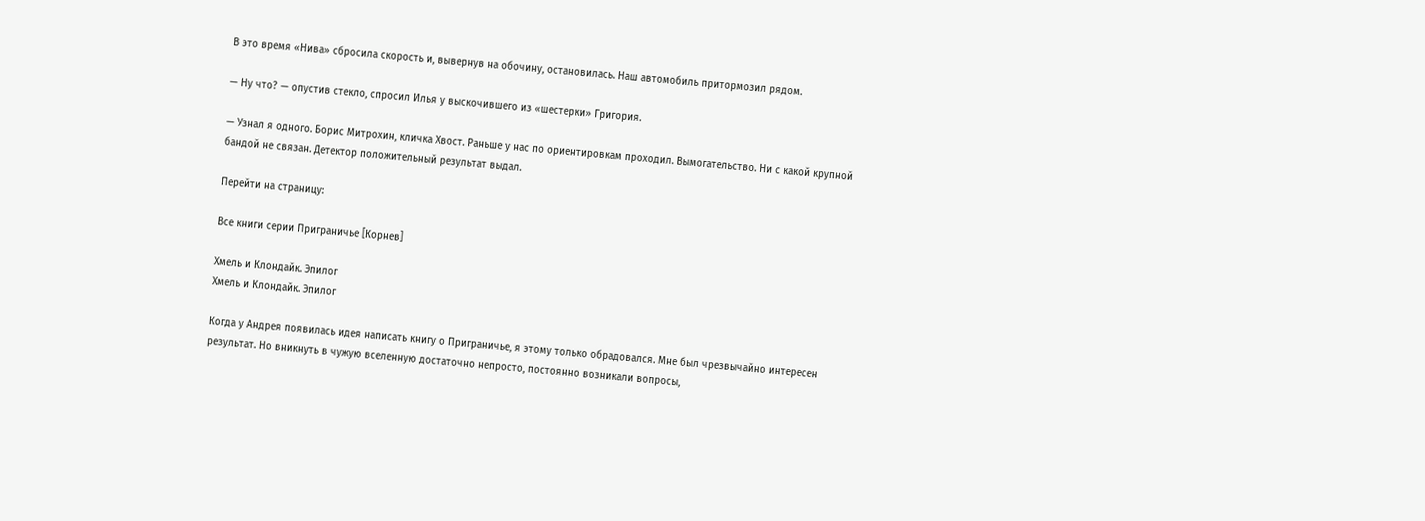В это время «Нива» сбросила скорость и, вывернув на обочину, остановилась. Наш автомобиль притормозил рядом.

— Ну что? — опустив стекло, спросил Илья у выскочившего из «шестерки» Григория.

— Узнал я одного. Борис Митрохин, кличка Хвост. Раньше у нас по ориентировкам проходил. Вымогательство. Ни с какой крупной бандой не связан. Детектор положительный результат выдал.

Перейти на страницу:

Все книги серии Приграничье [Корнев]

Хмель и Клондайк. Эпилог
Хмель и Клондайк. Эпилог

Когда у Андрея появилась идея написать книгу о Приграничье, я этому только обрадовался. Мне был чрезвычайно интересен результат. Но вникнуть в чужую вселенную достаточно непросто, постоянно возникали вопросы,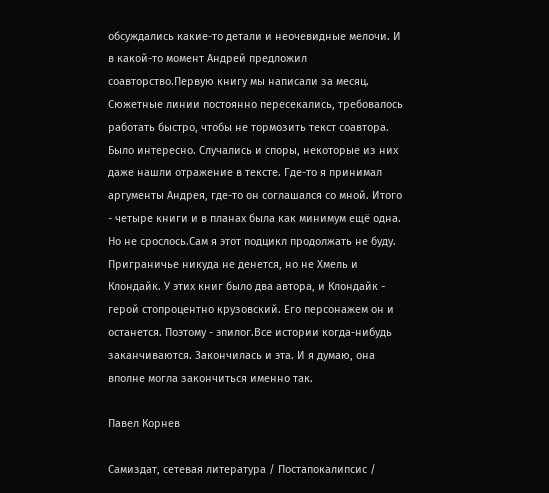обсуждались какие-то детали и неочевидные мелочи. И в какой-то момент Андрей предложил соавторство.Первую книгу мы написали за месяц. Сюжетные линии постоянно пересекались, требовалось работать быстро, чтобы не тормозить текст соавтора. Было интересно. Случались и споры, некоторые из них даже нашли отражение в тексте. Где-то я принимал аргументы Андрея, где-то он соглашался со мной. Итого - четыре книги и в планах была как минимум ещё одна. Но не срослось.Сам я этот подцикл продолжать не буду. Приграничье никуда не денется, но не Хмель и Клондайк. У этих книг было два автора, и Клондайк - герой стопроцентно крузовский. Его персонажем он и останется. Поэтому - эпилог.Все истории когда-нибудь заканчиваются. Закончилась и эта. И я думаю, она вполне могла закончиться именно так.

Павел Корнев

Самиздат, сетевая литература / Постапокалипсис /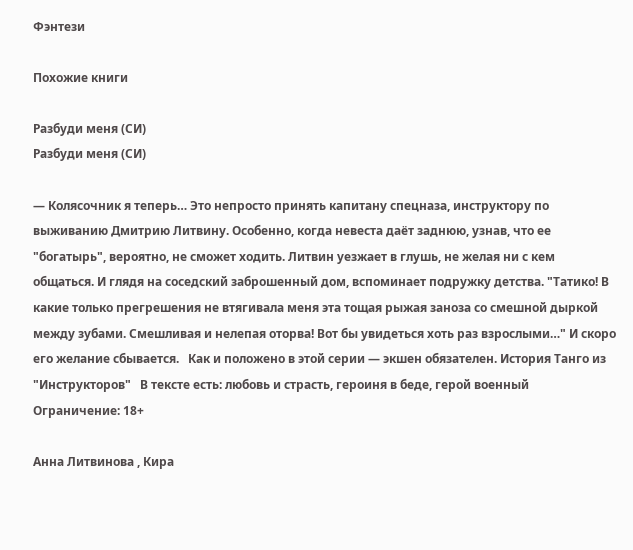Фэнтези

Похожие книги

Разбуди меня (СИ)
Разбуди меня (СИ)

— Колясочник я теперь… Это непросто принять капитану спецназа, инструктору по выживанию Дмитрию Литвину. Особенно, когда невеста даёт заднюю, узнав, что ее "богатырь", вероятно, не сможет ходить. Литвин уезжает в глушь, не желая ни с кем общаться. И глядя на соседский заброшенный дом, вспоминает подружку детства. "Татико! В какие только прегрешения не втягивала меня эта тощая рыжая заноза со смешной дыркой между зубами. Смешливая и нелепая оторва! Вот бы увидеться хоть раз взрослыми…" И скоро его желание сбывается.   Как и положено в этой серии — экшен обязателен. История Танго из "Инструкторов"   В тексте есть: любовь и страсть, героиня в беде, герой военный Ограничение: 18+

Анна Литвинова , Кира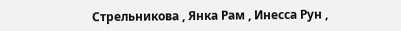Стрельникова , Янка Рам , Инесса Рун ,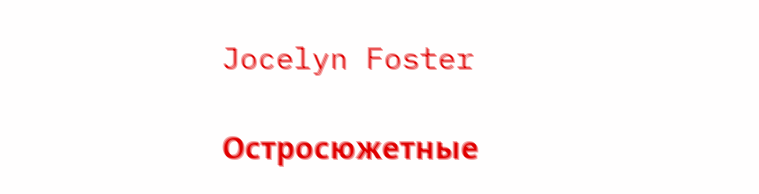Jocelyn Foster

Остросюжетные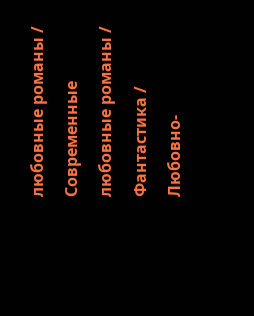любовные романы / Современные любовные романы / Фантастика / Любовно-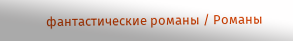фантастические романы / Романы